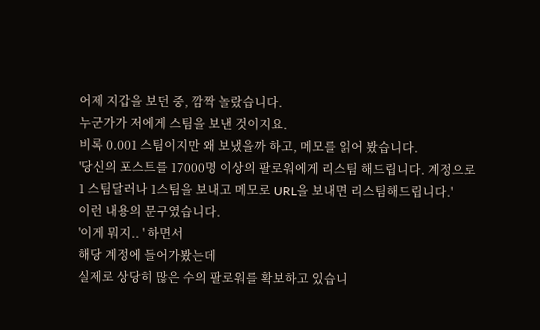어제 지갑을 보던 중, 깜짝 놀랐습니다.
누군가가 저에게 스팀을 보낸 것이지요.
비록 0.001 스팀이지만 왜 보냈을까 하고, 메모를 읽어 봤습니다.
'당신의 포스트를 17000명 이상의 팔로워에게 리스팀 해드립니다. 계정으로 1 스팀달러나 1스팀을 보내고 메모로 URL을 보내면 리스팀해드립니다.'
이런 내용의 문구였습니다.
'이게 뭐지.. ' 하면서
해당 계정에 들어가봤는데
실제로 상당히 많은 수의 팔로워를 확보하고 있습니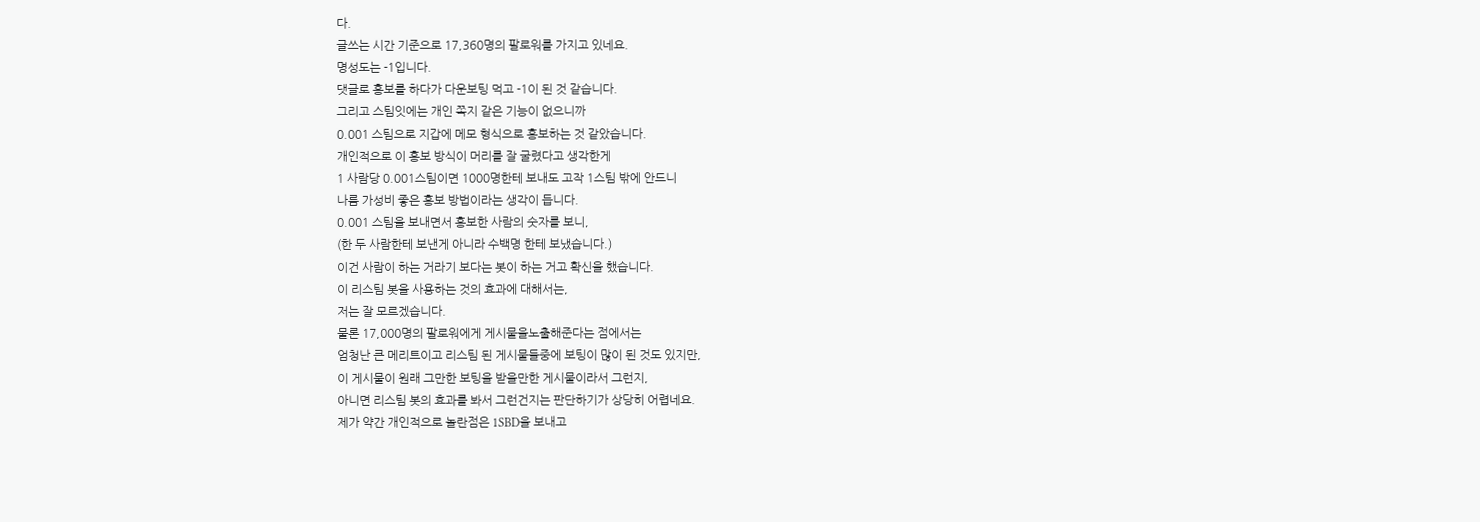다.
글쓰는 시간 기준으로 17,360명의 팔로워를 가지고 있네요.
명성도는 -1입니다.
댓글로 홍보를 하다가 다운보팅 먹고 -1이 된 것 같습니다.
그리고 스팀잇에는 개인 쪽지 같은 기능이 없으니까
0.001 스팀으로 지갑에 메모 형식으로 홍보하는 것 같았습니다.
개인적으로 이 홍보 방식이 머리를 잘 굴렸다고 생각한게
1 사람당 0.001스팀이면 1000명한테 보내도 고작 1스팀 밖에 안드니
나름 가성비 좋은 홍보 방법이라는 생각이 듭니다.
0.001 스팀을 보내면서 홍보한 사람의 숫자를 보니,
(한 두 사람한테 보낸게 아니라 수백명 한테 보냈습니다.)
이건 사람이 하는 거라기 보다는 봇이 하는 거고 확신을 했습니다.
이 리스팀 봇을 사용하는 것의 효과에 대해서는,
저는 잘 모르겠습니다.
물론 17,000명의 팔로워에게 게시물을노출해준다는 점에서는
엄청난 큰 메리트이고 리스팀 된 게시물들중에 보팅이 많이 된 것도 있지만,
이 게시물이 원래 그만한 보팅을 받을만한 게시물이라서 그런지,
아니면 리스팀 봇의 효과를 봐서 그런건지는 판단하기가 상당히 어렵네요.
제가 약간 개인적으로 놀란점은 1SBD을 보내고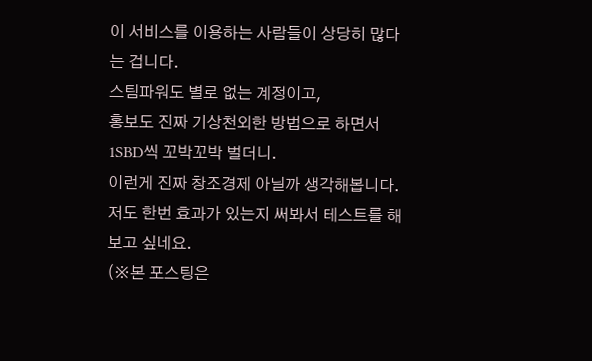이 서비스를 이용하는 사람들이 상당히 많다는 겁니다.
스팀파워도 별로 없는 계정이고,
홍보도 진짜 기상천외한 방법으로 하면서
1SBD씩 꼬박꼬박 벌더니.
이런게 진짜 창조경제 아닐까 생각해봅니다.
저도 한번 효과가 있는지 써봐서 테스트를 해보고 싶네요.
(※본 포스팅은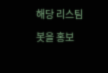해당 리스팀 봇을 홍보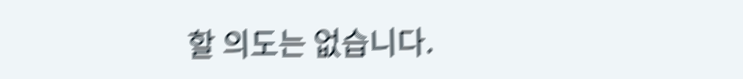할 의도는 없습니다.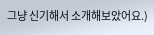그냥 신기해서 소개해보았어요.)